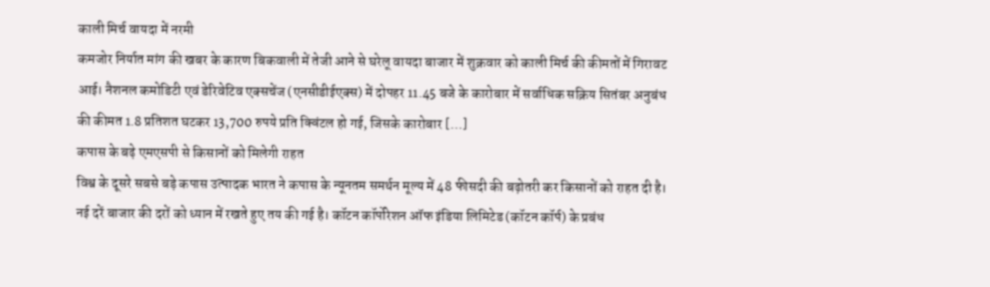काली मिर्च वायदा में नरमी
कमजोर निर्यात मांग की खबर के कारण बिकवाली में तेजी आने से घरेलू वायदा बाजार में शुक्रवार को काली मिर्च की कीमतों में गिरावट आई। नैशनल कमोडिटी एवं डेरिवेटिव एक्सचेंज (एनसीडीईएक्स) में दोपहर 11.45 बजे के कारोबार में सर्वाधिक सक्रिय सितंबर अनुबंध की कीमत 1.8 प्रतिशत घटकर 13,700 रुपये प्रति क्विंटल हो गई, जिसके कारोबार […]
कपास के बढ़े एमएसपी से किसानों को मिलेगी राहत
विश्व के दूसरे सबसे बड़े कपास उत्पादक भारत ने कपास के न्यूनतम समर्थन मूल्य में 48 फीसदी की बढ़ोतरी कर किसानों को राहत दी है। नई दरें बाजार की दरों को ध्यान में रखते हुए तय की गई है। कॉटन कॉर्पोरेशन ऑफ इंडिया लिमिटेड (कॉटन कॉर्प) के प्रबंध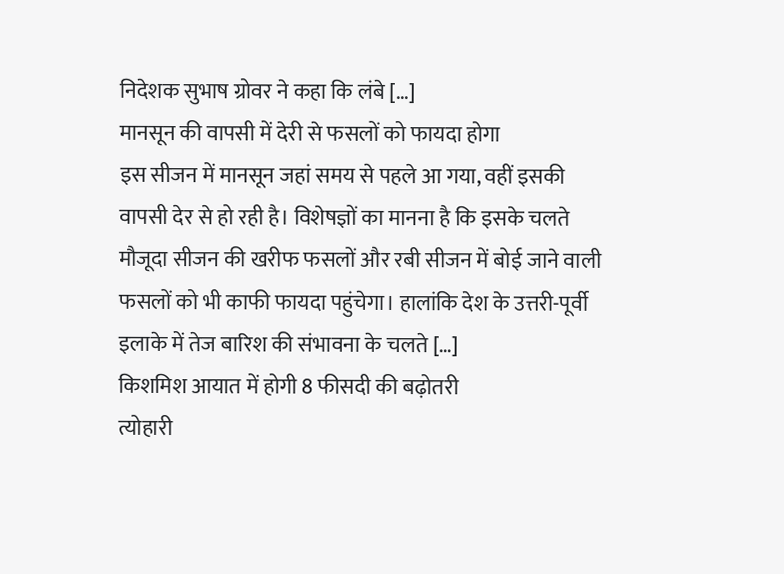निदेशक सुभाष ग्रोवर ने कहा कि लंबे […]
मानसून की वापसी में देरी से फसलों को फायदा होगा
इस सीजन में मानसून जहां समय से पहले आ गया, वहीं इसकी वापसी देर से हो रही है। विशेषज्ञों का मानना है कि इसके चलते मौजूदा सीजन की खरीफ फसलों और रबी सीजन में बोई जाने वाली फसलों को भी काफी फायदा पहुंचेगा। हालांकि देश के उत्तरी-पूर्वी इलाके में तेज बारिश की संभावना के चलते […]
किशमिश आयात में होगी 8 फीसदी की बढ़ोतरी
त्योहारी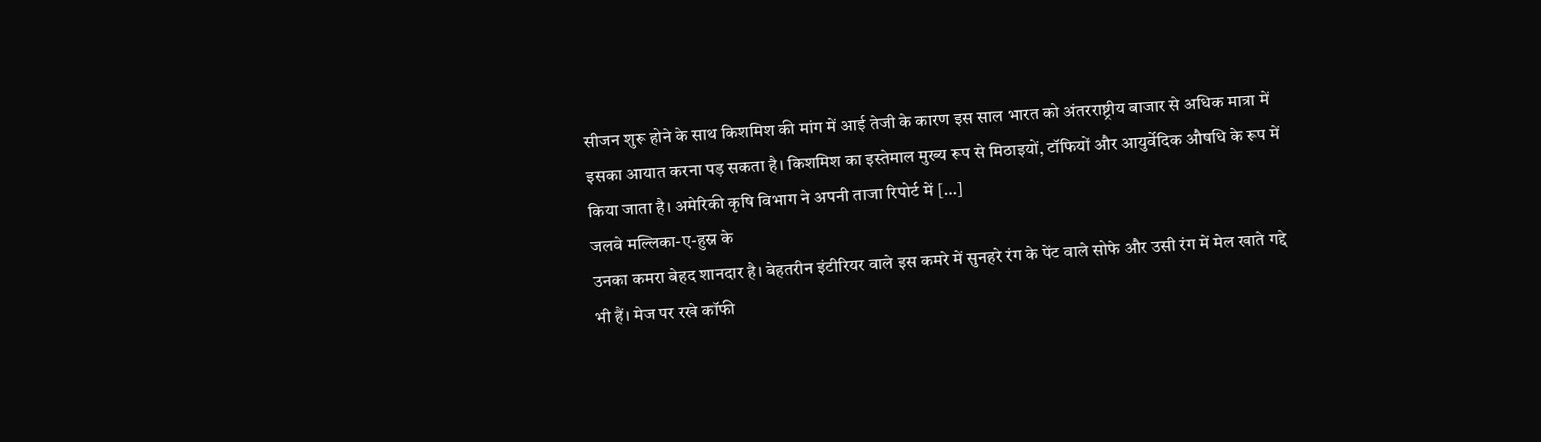सीजन शुरू होने के साथ किशमिश की मांग में आई तेजी के कारण इस साल भारत को अंतरराष्ट्रीय बाजार से अधिक मात्रा में इसका आयात करना पड़ सकता है। किशमिश का इस्तेमाल मुख्य रूप से मिठाइयों, टॉफियों और आयुर्वेदिक औषधि के रूप में किया जाता है। अमेरिकी कृषि विभाग ने अपनी ताजा रिपोर्ट में […]
जलवे मल्लिका-ए-हुस्न के
उनका कमरा बेहद शानदार है। बेहतरीन इंटीरियर वाले इस कमरे में सुनहरे रंग के पेंट वाले सोफे और उसी रंग में मेल खाते गद्दे भी हैं। मेज पर रखे कॉफी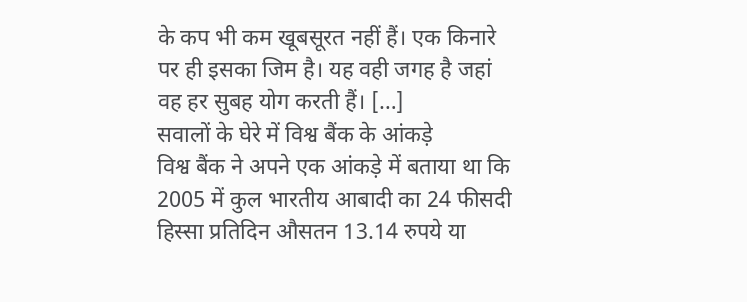के कप भी कम खूबसूरत नहीं हैं। एक किनारे पर ही इसका जिम है। यह वही जगह है जहां वह हर सुबह योग करती हैं। […]
सवालों के घेरे में विश्व बैंक के आंकड़े
विश्व बैंक ने अपने एक आंकड़े में बताया था कि 2005 में कुल भारतीय आबादी का 24 फीसदी हिस्सा प्रतिदिन औसतन 13.14 रुपये या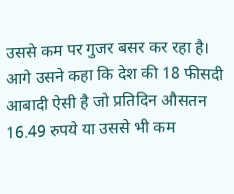उससे कम पर गुजर बसर कर रहा है। आगे उसने कहा कि देश की 18 फीसदी आबादी ऐसी है जो प्रतिदिन औसतन 16.49 रुपये या उससे भी कम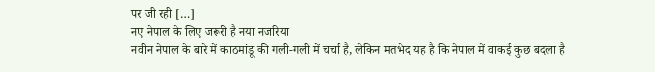पर जी रही […]
नए नेपाल के लिए जरूरी है नया नजरिया
नवीन नेपाल के बारे में काठमांडू की गली-गली में चर्चा है, लेकिन मतभेद यह है कि नेपाल में वाकई कुछ बदला है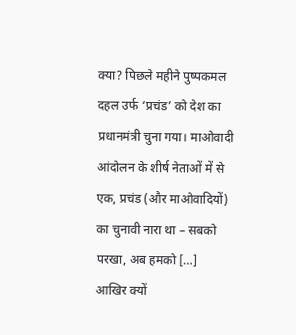क्या? पिछले महीने पुष्पकमल दहल उर्फ ‘प्रचंड’ को देश का प्रधानमंत्री चुना गया। माओवादी आंदोलन के शीर्ष नेताओं में से एक, प्रचंड (और माओवादियों) का चुनावी नारा था – सबको परखा, अब हमको […]
आखिर क्यों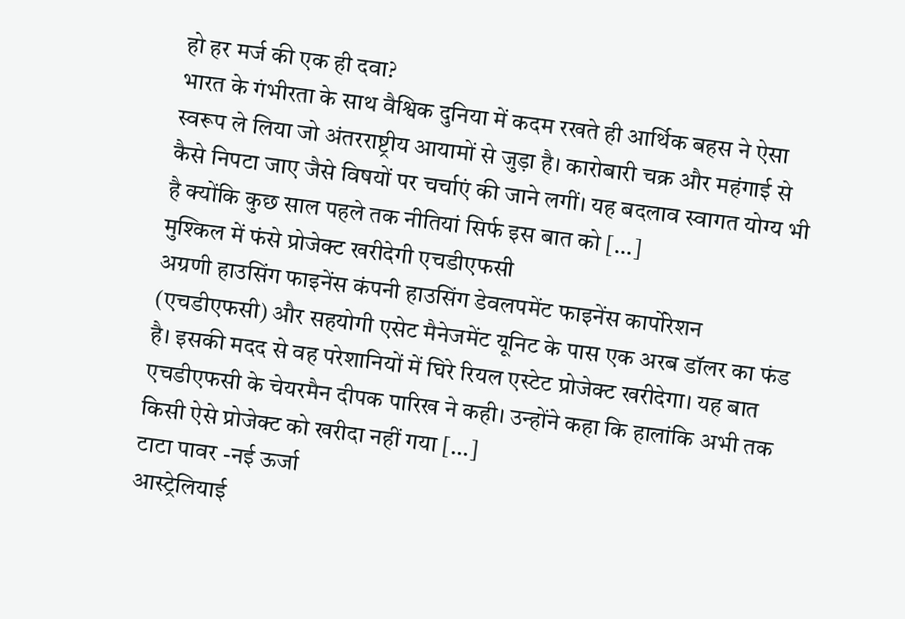हो हर मर्ज की एक ही दवा?
भारत के गंभीरता के साथ वैश्विक दुनिया में कदम रखते ही आर्थिक बहस ने ऐसा स्वरूप ले लिया जो अंतरराष्ट्रीय आयामों से जुड़ा है। कारोबारी चक्र और महंगाई से कैसे निपटा जाए जैसे विषयों पर चर्चाएं की जाने लगीं। यह बदलाव स्वागत योग्य भी है क्योंकि कुछ साल पहले तक नीतियां सिर्फ इस बात को […]
मुश्किल में फंसे प्रोजेक्ट खरीदेगी एचडीएफसी
अग्रणी हाउसिंग फाइनेंस कंपनी हाउसिंग डेवलपमेंट फाइनेंस कार्पोरेशन (एचडीएफसी) और सहयोगी एसेट मैनेजमेंट यूनिट के पास एक अरब डॉलर का फंड है। इसकी मदद से वह परेशानियों में घिरे रियल एस्टेट प्रोजेक्ट खरीदेगा। यह बात एचडीएफसी के चेयरमैन दीपक पारिख ने कही। उन्होंने कहा कि हालांकि अभी तक किसी ऐसे प्रोजेक्ट को खरीदा नहीं गया […]
टाटा पावर -नई ऊर्जा
आस्ट्रेलियाई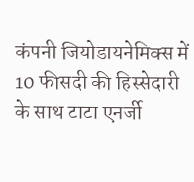कंपनी जियोडायनेमिक्स में 10 फीसदी की हिस्सेदारी के साथ टाटा एनर्जी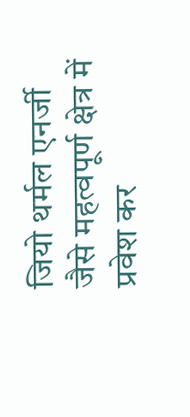जियो थर्मल एनर्जी जैसे महत्वपूर्ण क्षेत्र में प्रवेश कर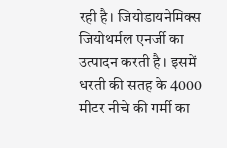रही है। जियोडायनेमिक्स जियोथर्मल एनर्जी का उत्पादन करती है। इसमें धरती की सतह के 4000 मीटर नीचे की गर्मी का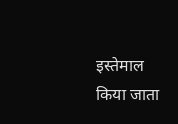इस्तेमाल किया जाता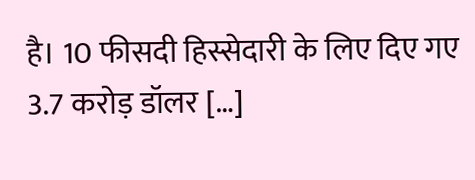है। 10 फीसदी हिस्सेदारी के लिए दिए गए 3.7 करोड़ डॉलर […]